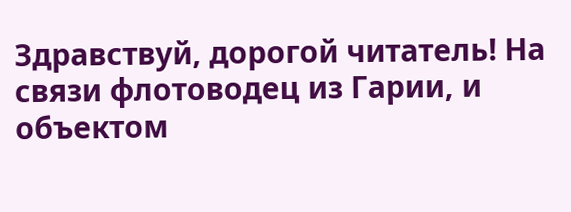Здравствуй, дорогой читатель! На связи флотоводец из Гарии, и объектом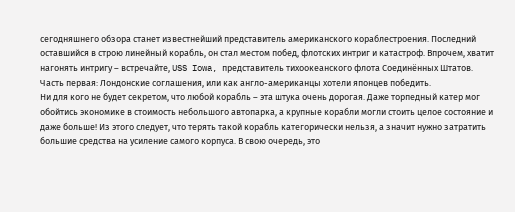сегодняшнего обзора станет известнейший представитель американского кораблестроения. Последний оставшийся в строю линейный корабль, он стал местом побед, флотских интриг и катастроф. Впрочем, хватит нагонять интригу – встречайте, USS Iowa, представитель тихоокеанского флота Соединённых Штатов.
Часть первая: Лондонские соглашения, или как англо-американцы хотели японцев победить.
Ни для кого не будет секретом, что любой корабль – эта штука очень дорогая. Даже торпедный катер мог обойтись экономике в стоимость небольшого автопарка, а крупные корабли могли стоить целое состояние и даже больше! Из этого следует, что терять такой корабль категорически нельзя, а значит нужно затратить большие средства на усиление самого корпуса. В свою очередь, это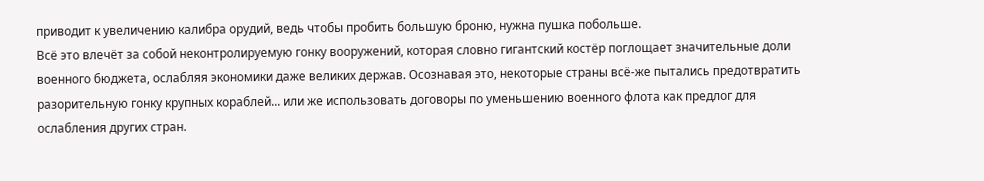приводит к увеличению калибра орудий, ведь чтобы пробить большую броню, нужна пушка побольше.
Всё это влечёт за собой неконтролируемую гонку вооружений, которая словно гигантский костёр поглощает значительные доли военного бюджета, ослабляя экономики даже великих держав. Осознавая это, некоторые страны всё-же пытались предотвратить разорительную гонку крупных кораблей... или же использовать договоры по уменьшению военного флота как предлог для ослабления других стран.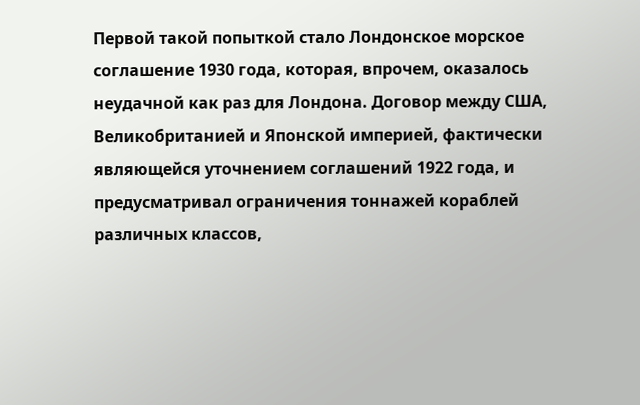Первой такой попыткой стало Лондонское морское соглашение 1930 года, которая, впрочем, оказалось неудачной как раз для Лондона. Договор между США, Великобританией и Японской империей, фактически являющейся уточнением соглашений 1922 года, и предусматривал ограничения тоннажей кораблей различных классов,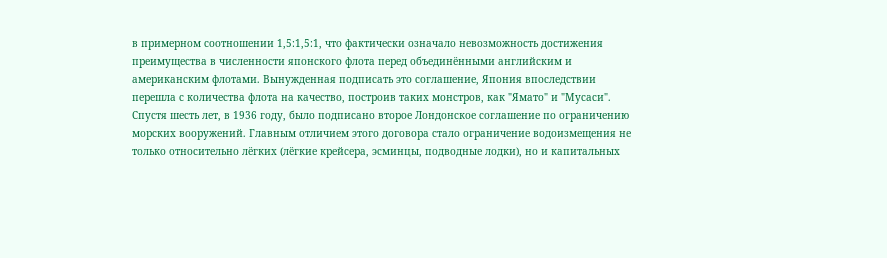в примерном соотношении 1,5:1,5:1, что фактически означало невозможность достижения преимущества в численности японского флота перед объединёнными английским и американским флотами. Вынужденная подписать это соглашение, Япония впоследствии перешла с количества флота на качество, построив таких монстров, как "Ямато" и "Мусаси".
Спустя шесть лет, в 1936 году, было подписано второе Лондонское соглашение по ограничению морских вооружений. Главным отличием этого договора стало ограничение водоизмещения не только относительно лёгких (лёгкие крейсера, эсминцы, подводные лодки), но и капитальных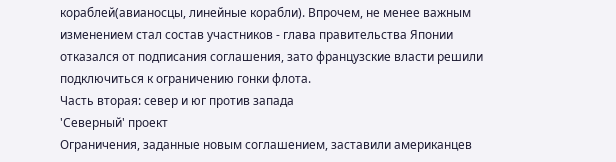кораблей(авианосцы, линейные корабли). Впрочем, не менее важным изменением стал состав участников - глава правительства Японии отказался от подписания соглашения, зато французские власти решили подключиться к ограничению гонки флота.
Часть вторая: север и юг против запада
'Северный' проект
Ограничения, заданные новым соглашением, заставили американцев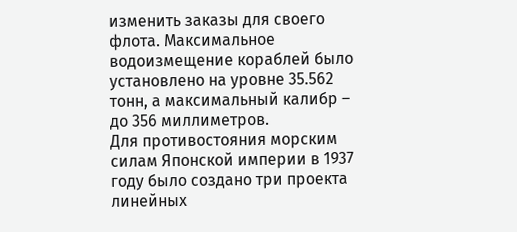изменить заказы для своего флота. Максимальное водоизмещение кораблей было установлено на уровне 35.562 тонн, а максимальный калибр – до 356 миллиметров.
Для противостояния морским силам Японской империи в 1937 году было создано три проекта линейных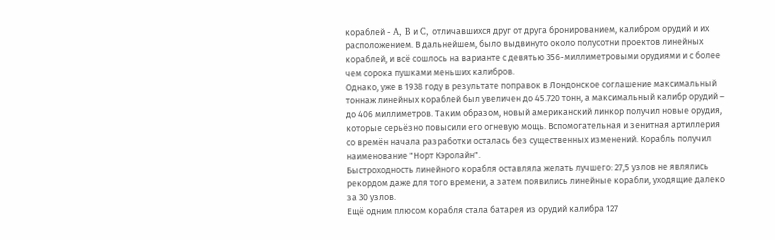кораблей - A, B и C, отличавшихся друг от друга бронированием, калибром орудий и их расположением. В дальнейшем, было выдвинуто около полусотни проектов линейных кораблей, и всё сошлось на варианте с девятью 356-миллиметровыми орудиями и с более чем сорока пушками меньших калибров.
Однако, уже в 1938 году в результате поправок в Лондонское соглашение максимальный тоннаж линейных кораблей был увеличен до 45.720 тонн, а максимальный калибр орудий – до 406 миллиметров. Таким образом, новый американский линкор получил новые орудия, которые серьёзно повысили его огневую мощь. Вспомогательная и зенитная артиллерия со времён начала разработки осталась без существенных изменений. Корабль получил наименование "Норт Кэролайн".
Быстроходность линейного корабля оставляла желать лучшего: 27,5 узлов не являлись рекордом даже для того времени, а затем появились линейные корабли, уходящие далеко за 30 узлов.
Ещё одним плюсом корабля стала батарея из орудий калибра 127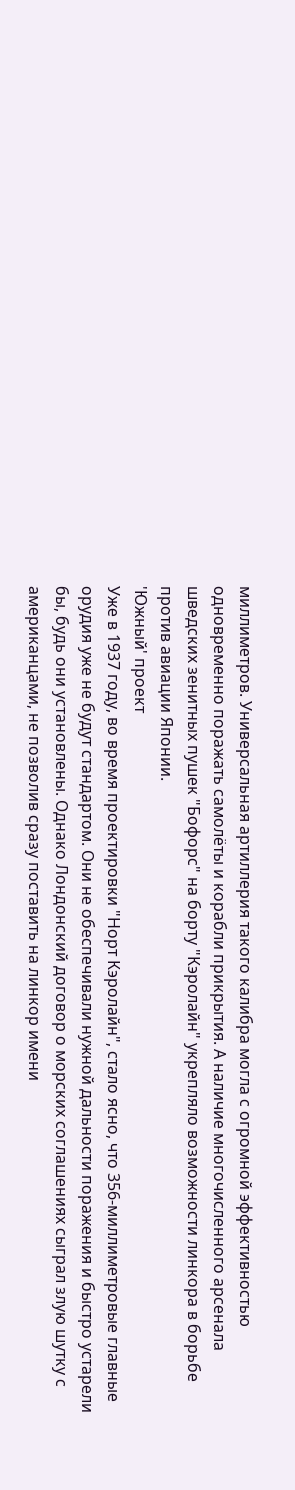миллиметров. Универсальная артиллерия такого калибра могла с огромной эффективностью одновременно поражать самолёты и корабли прикрытия. А наличие многочисленного арсенала шведских зенитных пушек "Бофорс" на борту "Кэролайн" укрепляло возможности линкора в борьбе против авиации Японии.
'Южный' проект
Уже в 1937 году, во время проектировки "Норт Кэролайн", стало ясно, что 356-миллиметровые главные орудия уже не будут стандартом. Они не обеспечивали нужной дальности поражения и быстро устарели бы, будь они установлены. Однако Лондонский договор о морских соглашениях сыграл злую шутку с американцами, не позволив сразу поставить на линкор имени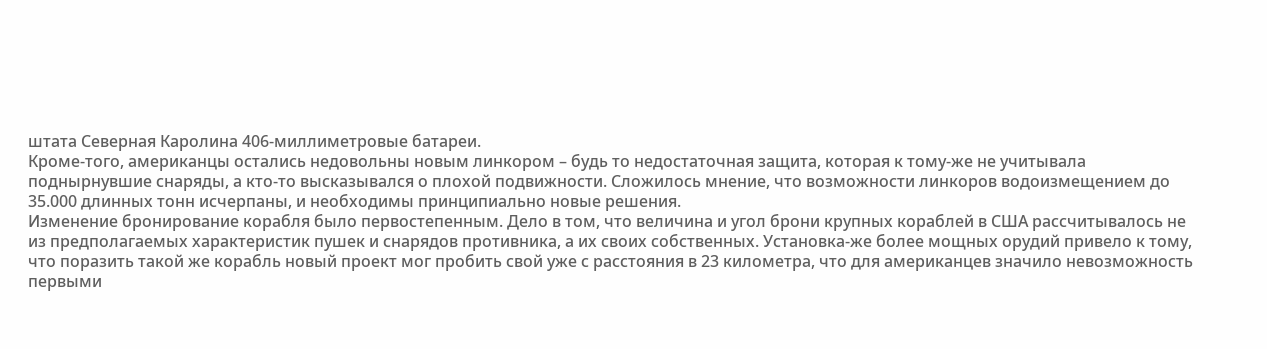штата Северная Каролина 406-миллиметровые батареи.
Кроме-того, американцы остались недовольны новым линкором – будь то недостаточная защита, которая к тому-же не учитывала поднырнувшие снаряды, а кто-то высказывался о плохой подвижности. Сложилось мнение, что возможности линкоров водоизмещением до 35.000 длинных тонн исчерпаны, и необходимы принципиально новые решения.
Изменение бронирование корабля было первостепенным. Дело в том, что величина и угол брони крупных кораблей в США рассчитывалось не из предполагаемых характеристик пушек и снарядов противника, а их своих собственных. Установка-же более мощных орудий привело к тому, что поразить такой же корабль новый проект мог пробить свой уже с расстояния в 23 километра, что для американцев значило невозможность первыми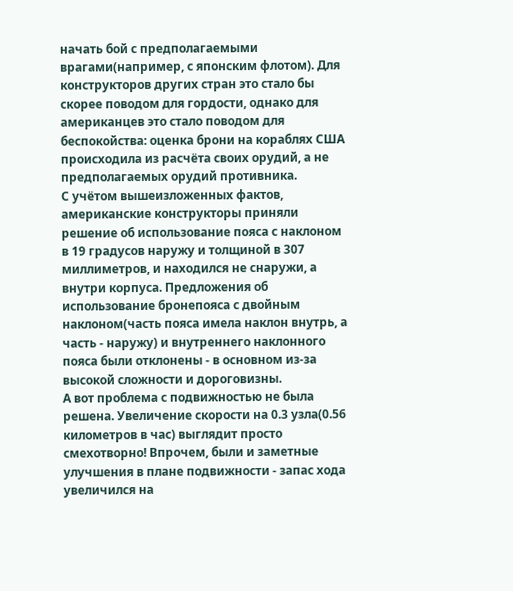начать бой с предполагаемыми врагами(например, с японским флотом). Для конструкторов других стран это стало бы скорее поводом для гордости, однако для американцев это стало поводом для беспокойства: оценка брони на кораблях США происходила из расчёта своих орудий, а не предполагаемых орудий противника.
С учётом вышеизложенных фактов, американские конструкторы приняли решение об использование пояса с наклоном в 19 градусов наружу и толщиной в 307 миллиметров, и находился не снаружи, а внутри корпуса. Предложения об использование бронепояса с двойным наклоном(часть пояса имела наклон внутрь, а часть - наружу) и внутреннего наклонного пояса были отклонены - в основном из-за высокой сложности и дороговизны.
А вот проблема с подвижностью не была решена. Увеличение скорости на 0.3 узла(0.56 километров в час) выглядит просто смехотворно! Впрочем, были и заметные улучшения в плане подвижности - запас хода увеличился на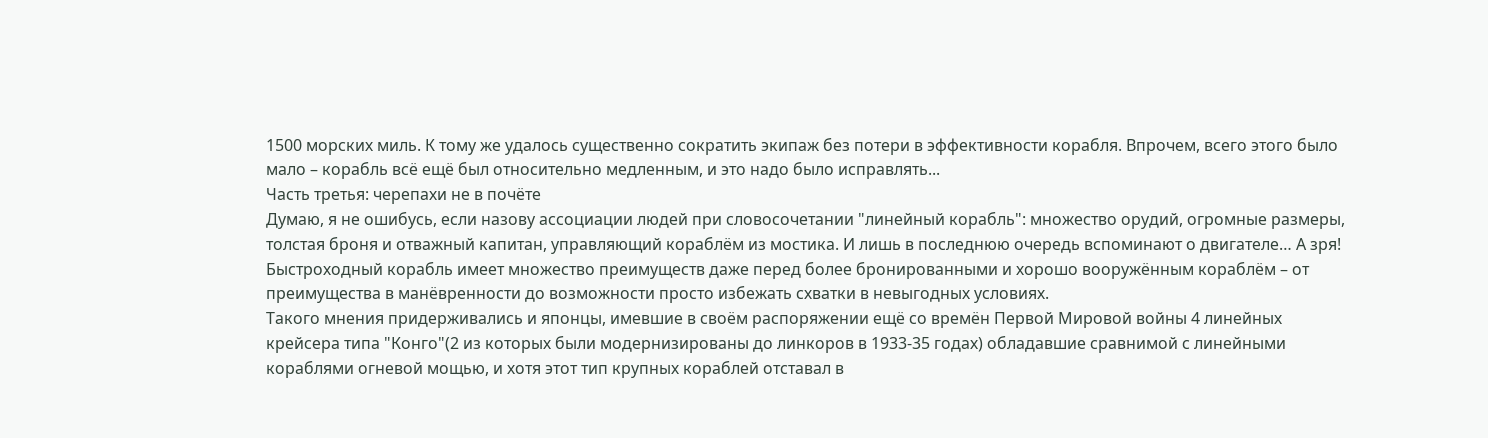1500 морских миль. К тому же удалось существенно сократить экипаж без потери в эффективности корабля. Впрочем, всего этого было мало – корабль всё ещё был относительно медленным, и это надо было исправлять...
Часть третья: черепахи не в почёте
Думаю, я не ошибусь, если назову ассоциации людей при словосочетании "линейный корабль": множество орудий, огромные размеры, толстая броня и отважный капитан, управляющий кораблём из мостика. И лишь в последнюю очередь вспоминают о двигателе… А зря!
Быстроходный корабль имеет множество преимуществ даже перед более бронированными и хорошо вооружённым кораблём – от преимущества в манёвренности до возможности просто избежать схватки в невыгодных условиях.
Такого мнения придерживались и японцы, имевшие в своём распоряжении ещё со времён Первой Мировой войны 4 линейных крейсера типа "Конго"(2 из которых были модернизированы до линкоров в 1933-35 годах) обладавшие сравнимой с линейными кораблями огневой мощью, и хотя этот тип крупных кораблей отставал в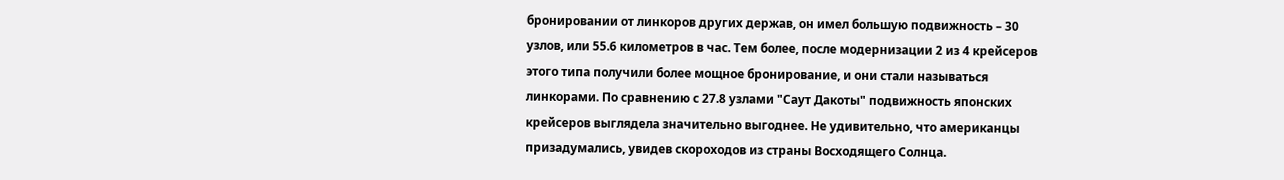бронировании от линкоров других держав, он имел большую подвижность – 30 узлов, или 55.6 километров в час. Тем более, после модернизации 2 из 4 крейсеров этого типа получили более мощное бронирование, и они стали называться линкорами. По сравнению с 27.8 узлами "Саут Дакоты" подвижность японских крейсеров выглядела значительно выгоднее. Не удивительно, что американцы призадумались, увидев скороходов из страны Восходящего Солнца.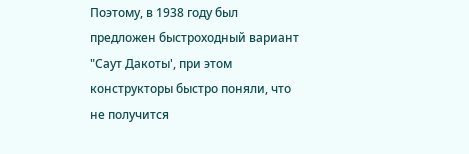Поэтому, в 1938 году был предложен быстроходный вариант "Саут Дакоты', при этом конструкторы быстро поняли, что не получится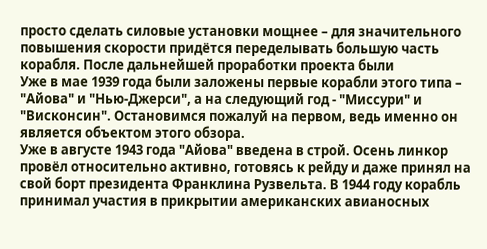просто сделать силовые установки мощнее – для значительного повышения скорости придётся переделывать большую часть корабля. После дальнейшей проработки проекта были
Уже в мае 1939 года были заложены первые корабли этого типа – "Айова" и "Нью-Джерси", а на следующий год - "Миссури" и "Висконсин". Остановимся пожалуй на первом, ведь именно он является объектом этого обзора.
Уже в августе 1943 года "Айова" введена в строй. Осень линкор провёл относительно активно, готовясь к рейду и даже принял на свой борт президента Франклина Рузвельта. В 1944 году корабль принимал участия в прикрытии американских авианосных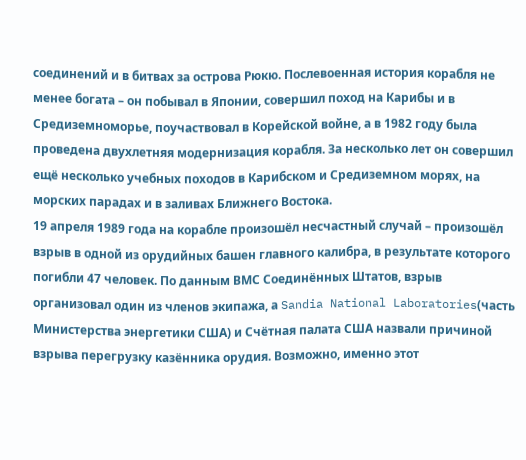соединений и в битвах за острова Рюкю. Послевоенная история корабля не менее богата – он побывал в Японии, совершил поход на Карибы и в Средиземноморье, поучаствовал в Корейской войне, а в 1982 году была проведена двухлетняя модернизация корабля. За несколько лет он совершил ещё несколько учебных походов в Карибском и Средиземном морях, на морских парадах и в заливах Ближнего Востока.
19 апреля 1989 года на корабле произошёл несчастный случай – произошёл взрыв в одной из орудийных башен главного калибра, в результате которого погибли 47 человек. По данным ВМС Соединённых Штатов, взрыв организовал один из членов экипажа, а Sandia National Laboratories(часть Министерства энергетики США) и Счётная палата США назвали причиной взрыва перегрузку казённика орудия. Возможно, именно этот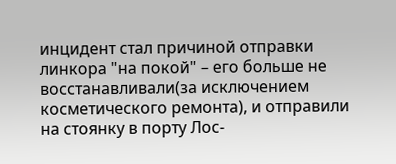инцидент стал причиной отправки линкора "на покой" – его больше не восстанавливали(за исключением косметического ремонта), и отправили на стоянку в порту Лос-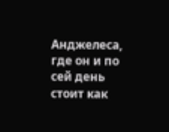Анджелеса, где он и по сей день стоит как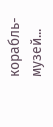корабль-музей...